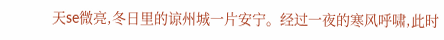天se微亮,冬日里的谅州城一片安宁。经过一夜的寒风呼啸,此时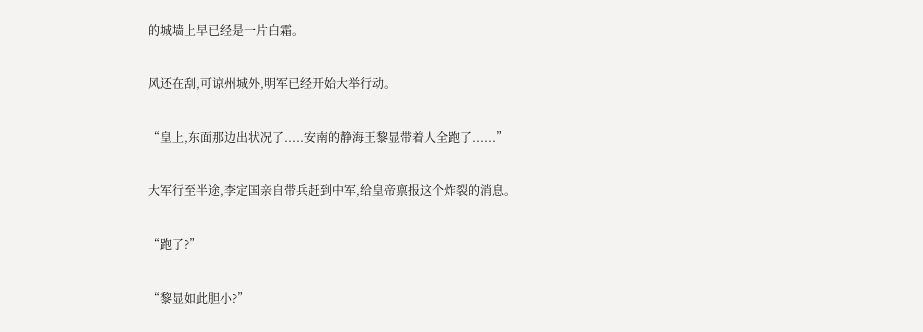的城墙上早已经是一片白霜。

风还在刮,可谅州城外,明军已经开始大举行动。

“皇上,东面那边出状况了.....安南的静海王黎显带着人全跑了......”

大军行至半途,李定国亲自带兵赶到中军,给皇帝禀报这个炸裂的消息。

“跑了?”

“黎显如此胆小?”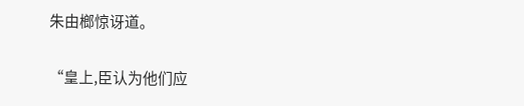朱由榔惊讶道。

“皇上,臣认为他们应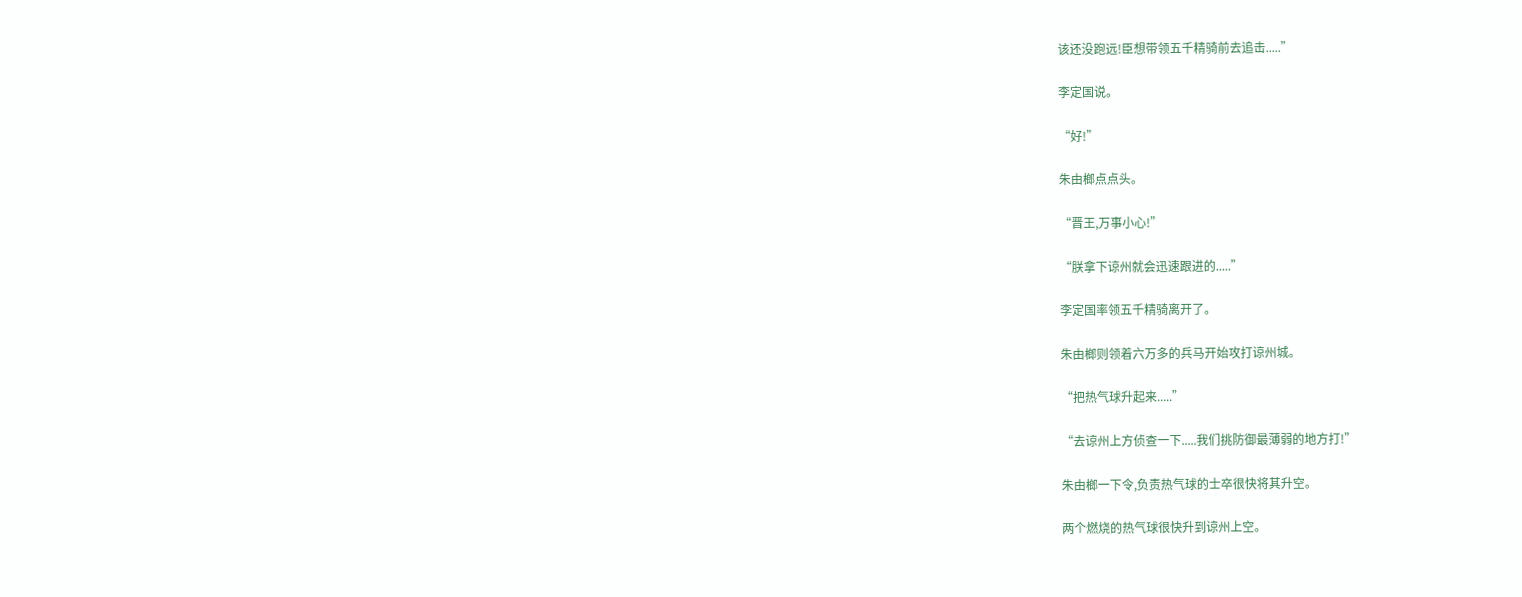该还没跑远!臣想带领五千精骑前去追击.....”

李定国说。

“好!”

朱由榔点点头。

“晋王,万事小心!”

“朕拿下谅州就会迅速跟进的.....”

李定国率领五千精骑离开了。

朱由榔则领着六万多的兵马开始攻打谅州城。

“把热气球升起来.....”

“去谅州上方侦查一下.....我们挑防御最薄弱的地方打!”

朱由榔一下令,负责热气球的士卒很快将其升空。

两个燃烧的热气球很快升到谅州上空。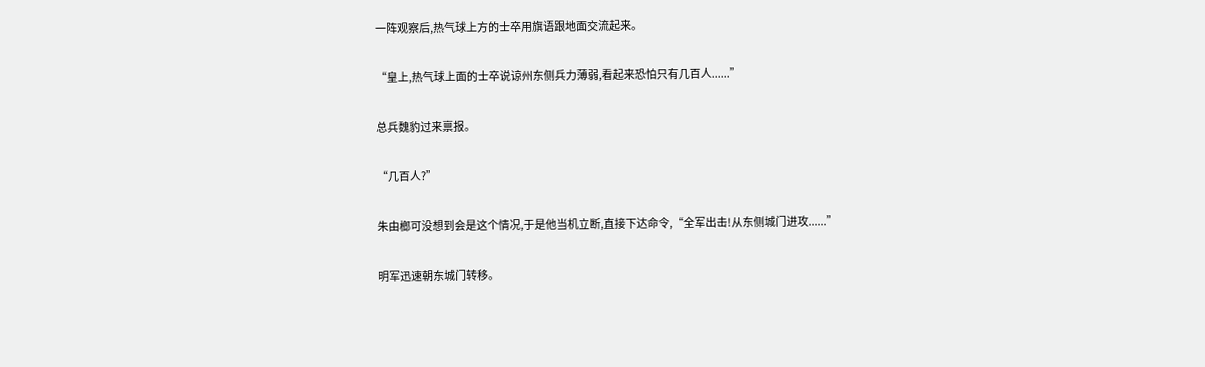一阵观察后,热气球上方的士卒用旗语跟地面交流起来。

“皇上,热气球上面的士卒说谅州东侧兵力薄弱,看起来恐怕只有几百人......”

总兵魏豹过来禀报。

“几百人?”

朱由榔可没想到会是这个情况,于是他当机立断,直接下达命令,“全军出击!从东侧城门进攻......”

明军迅速朝东城门转移。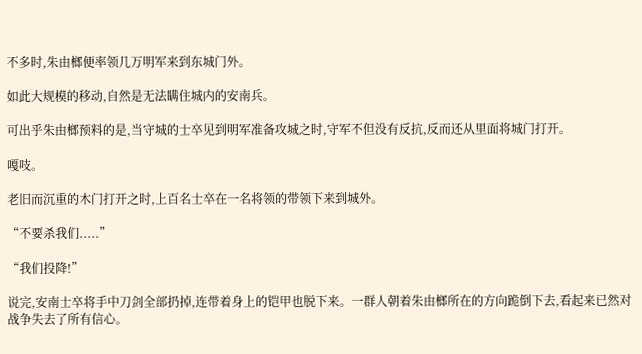不多时,朱由榔便率领几万明军来到东城门外。

如此大规模的移动,自然是无法瞒住城内的安南兵。

可出乎朱由榔预料的是,当守城的士卒见到明军准备攻城之时,守军不但没有反抗,反而还从里面将城门打开。

嘎吱。

老旧而沉重的木门打开之时,上百名士卒在一名将领的带领下来到城外。

“不要杀我们.....”

“我们投降!”

说完,安南士卒将手中刀剑全部扔掉,连带着身上的铠甲也脱下来。一群人朝着朱由榔所在的方向跪倒下去,看起来已然对战争失去了所有信心。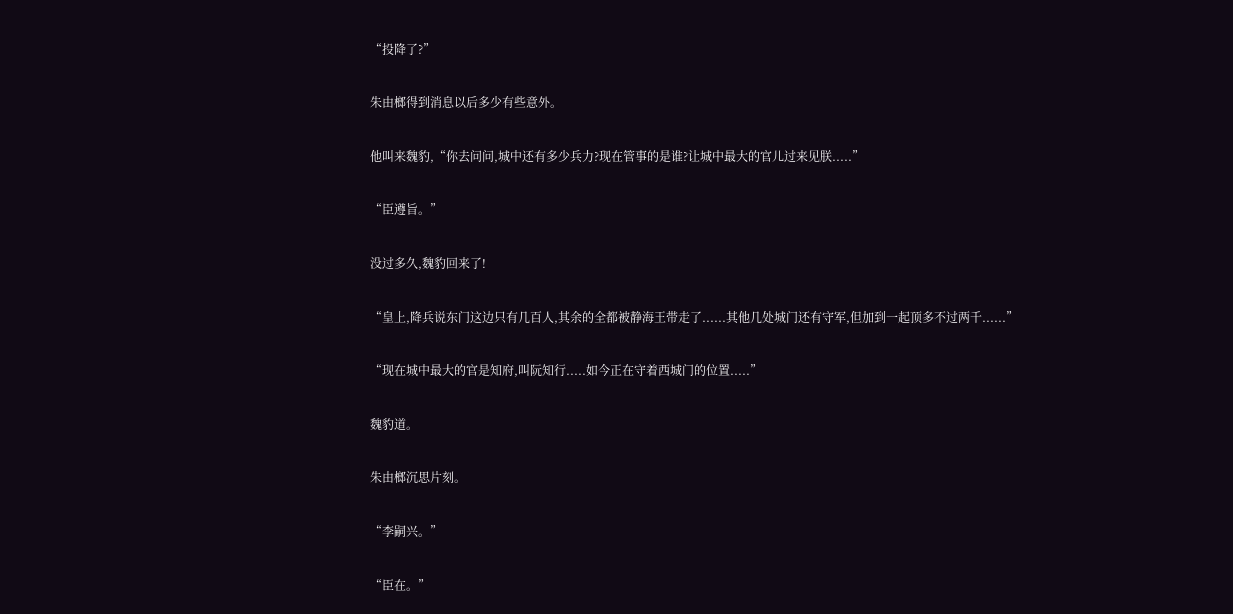“投降了?”

朱由榔得到消息以后多少有些意外。

他叫来魏豹,“你去问问,城中还有多少兵力?现在管事的是谁?让城中最大的官儿过来见朕.....”

“臣遵旨。”

没过多久,魏豹回来了!

“皇上,降兵说东门这边只有几百人,其余的全都被静海王带走了......其他几处城门还有守军,但加到一起顶多不过两千......”

“现在城中最大的官是知府,叫阮知行.....如今正在守着西城门的位置.....”

魏豹道。

朱由榔沉思片刻。

“李嗣兴。”

“臣在。”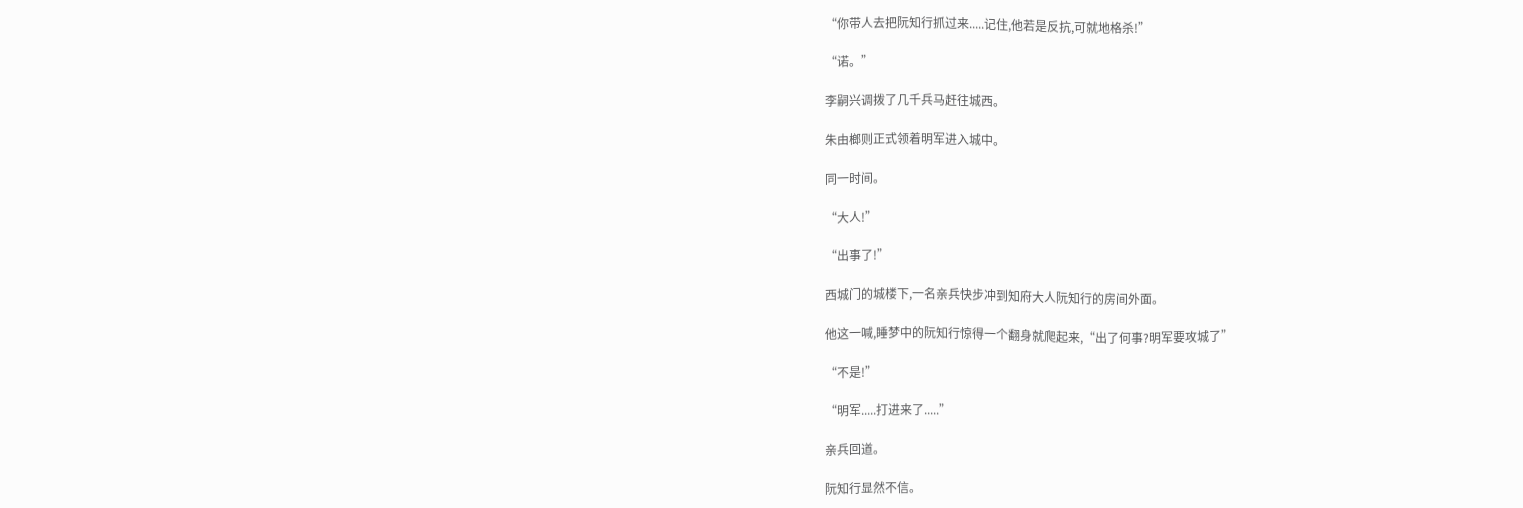“你带人去把阮知行抓过来.....记住,他若是反抗,可就地格杀!”

“诺。”

李嗣兴调拨了几千兵马赶往城西。

朱由榔则正式领着明军进入城中。

同一时间。

“大人!”

“出事了!”

西城门的城楼下,一名亲兵快步冲到知府大人阮知行的房间外面。

他这一喊,睡梦中的阮知行惊得一个翻身就爬起来,“出了何事?明军要攻城了”

“不是!”

“明军.....打进来了.....”

亲兵回道。

阮知行显然不信。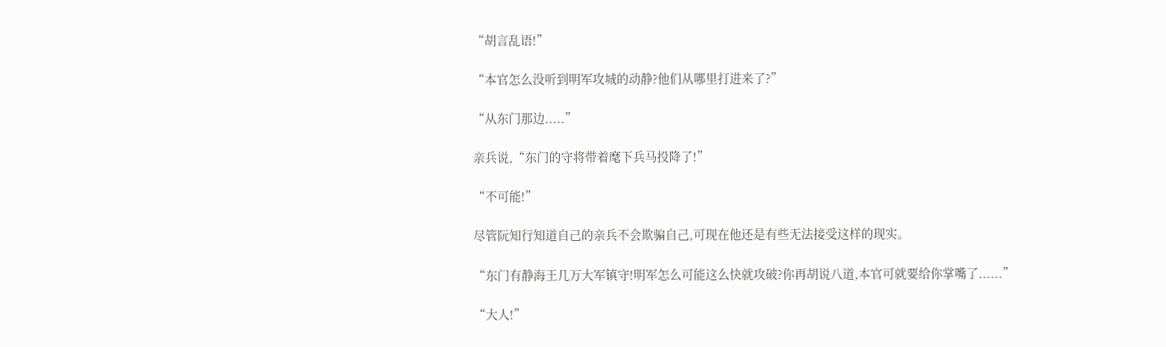“胡言乱语!”

“本官怎么没听到明军攻城的动静?他们从哪里打进来了?”

“从东门那边.....”

亲兵说,“东门的守将带着麾下兵马投降了!”

“不可能!”

尽管阮知行知道自己的亲兵不会欺骗自己,可现在他还是有些无法接受这样的现实。

“东门有静海王几万大军镇守!明军怎么可能这么快就攻破?你再胡说八道,本官可就要给你掌嘴了......”

“大人!”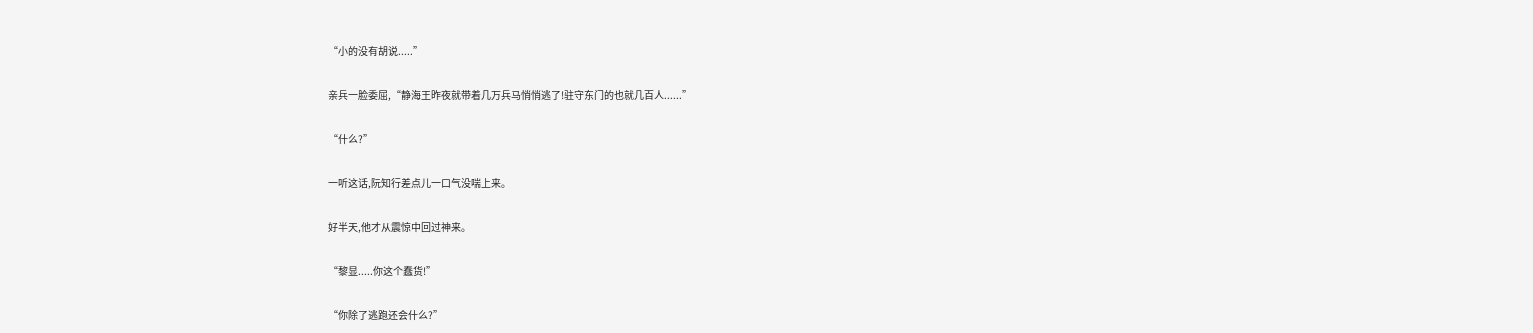“小的没有胡说.....”

亲兵一脸委屈,“静海王昨夜就带着几万兵马悄悄逃了!驻守东门的也就几百人......”

“什么?”

一听这话,阮知行差点儿一口气没喘上来。

好半天,他才从震惊中回过神来。

“黎显.....你这个蠢货!”

“你除了逃跑还会什么?”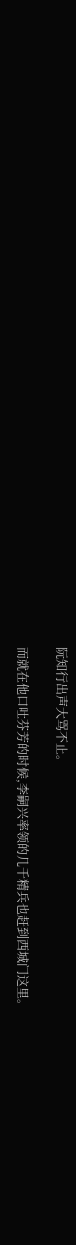阮知行出声大骂不止。

而就在他口吐芬芳的时候,李嗣兴率领的几千精兵也赶到西城门这里。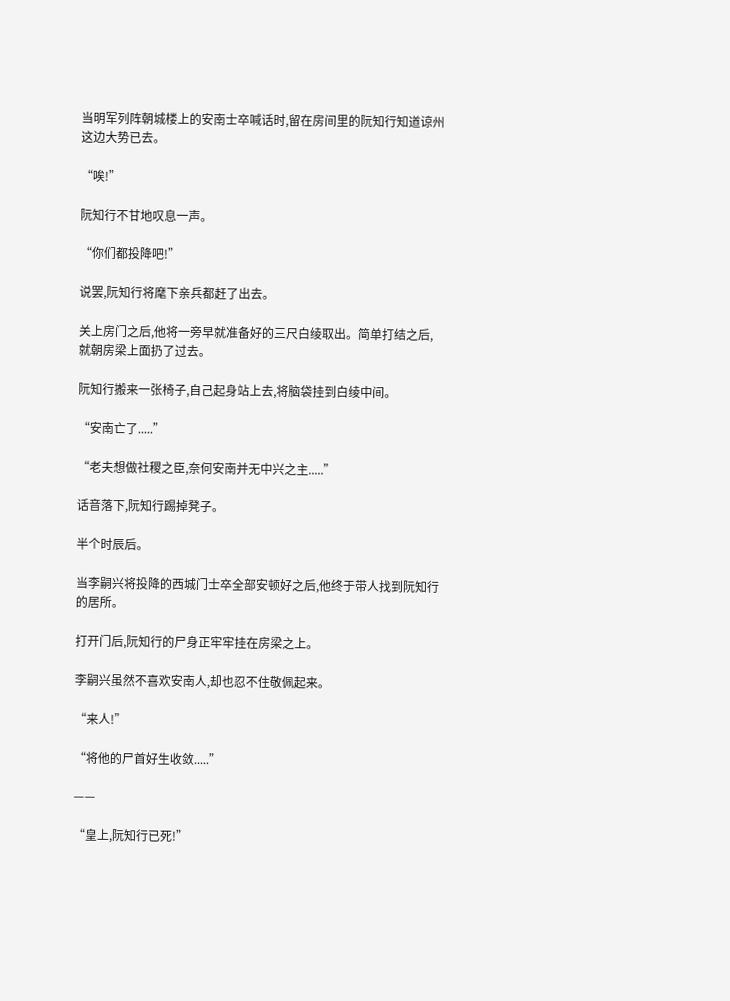当明军列阵朝城楼上的安南士卒喊话时,留在房间里的阮知行知道谅州这边大势已去。

“唉!”

阮知行不甘地叹息一声。

“你们都投降吧!”

说罢,阮知行将麾下亲兵都赶了出去。

关上房门之后,他将一旁早就准备好的三尺白绫取出。简单打结之后,就朝房梁上面扔了过去。

阮知行搬来一张椅子,自己起身站上去,将脑袋挂到白绫中间。

“安南亡了.....”

“老夫想做社稷之臣,奈何安南并无中兴之主.....”

话音落下,阮知行踢掉凳子。

半个时辰后。

当李嗣兴将投降的西城门士卒全部安顿好之后,他终于带人找到阮知行的居所。

打开门后,阮知行的尸身正牢牢挂在房梁之上。

李嗣兴虽然不喜欢安南人,却也忍不住敬佩起来。

“来人!”

“将他的尸首好生收敛.....”

——

“皇上,阮知行已死!”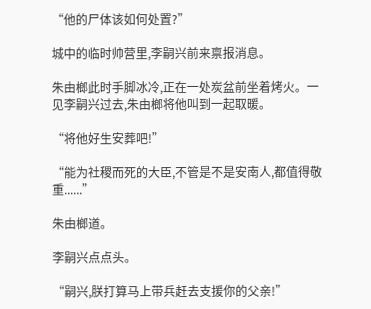“他的尸体该如何处置?”

城中的临时帅营里,李嗣兴前来禀报消息。

朱由榔此时手脚冰冷,正在一处炭盆前坐着烤火。一见李嗣兴过去,朱由榔将他叫到一起取暖。

“将他好生安葬吧!”

“能为社稷而死的大臣,不管是不是安南人,都值得敬重......”

朱由榔道。

李嗣兴点点头。

“嗣兴,朕打算马上带兵赶去支援你的父亲!”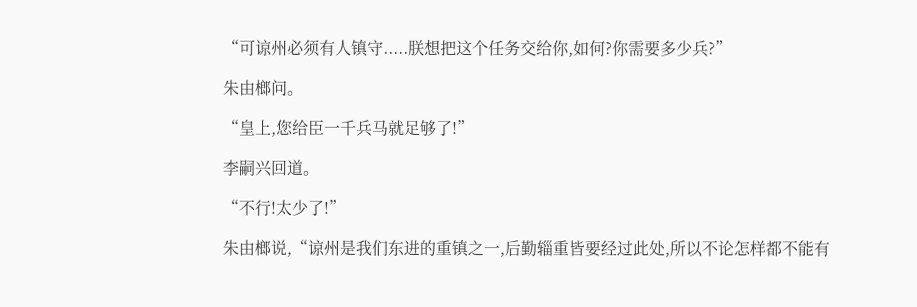“可谅州必须有人镇守.....朕想把这个任务交给你,如何?你需要多少兵?”

朱由榔问。

“皇上,您给臣一千兵马就足够了!”

李嗣兴回道。

“不行!太少了!”

朱由榔说,“谅州是我们东进的重镇之一,后勤辎重皆要经过此处,所以不论怎样都不能有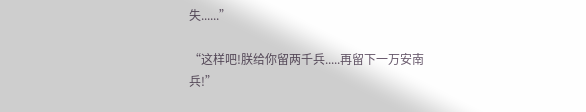失......”

“这样吧!朕给你留两千兵.....再留下一万安南兵!”